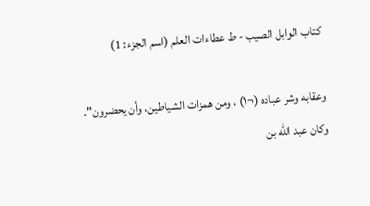كتاب الوابل الصيب - ط عطاءات العلم (اسم الجزء: 1)

وعقابه وشر عباده (¬١) ، ومن همزات الشياطين، وأن يحضرون".
وكان عبد الله بن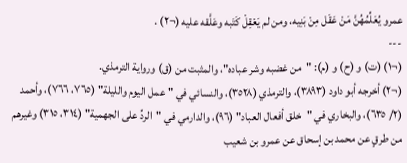عمرو يُعَلِّمُهُنَّ مَنْ عَقَل مِنْ بَنِيه، ومن لم يَعْقِلْ كَتَبه وعَلَّقه عليه (¬٢) .
---
(¬١) (ت) و (ح) و (م): "من غضبه وشر عباده"، والمثبت من (ق) ورواية الترمذي.
(¬٢) أخرجه أبو داود (٣٨٩٣)، والترمذي (٣٥٢٨)، والنسائي في "عمل اليوم والليلة" (٧٦٥، ٧٦٦)، وأحمد (٢/ ٦٣٥)، والبخاري في "خلق أفعال العباد" (٩٦)، والدارمي في "الردِّ على الجهمية" (٣١٤، ٣١٥) وغيرهم من طرقٍ عن محمد بن إسحاق عن عمرو بن شعيب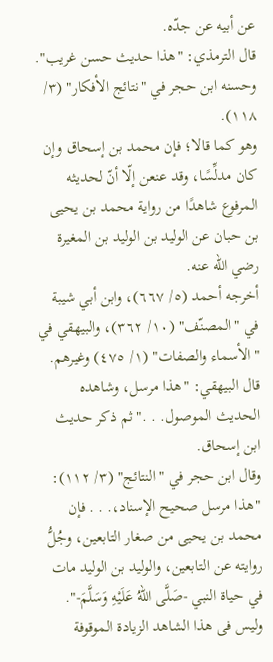عن أبيه عن جدّه.
قال الترمذي: "هذا حديث حسن غريب".
وحسنه ابن حجر في "نتائج الأفكار" (٣/ ١١٨).
وهو كما قالا؛ فإن محمد بن إسحاق وإن كان مدلِّسًا، وقد عنعن إلّا أنّ لحديثه المرفوع شاهدًا من رواية محمد بن يحيى بن حبان عن الوليد بن الوليد بن المغيرة رضي الله عنه.
أخرجه أحمد (٥/ ٦٦٧)، وابن أبي شيبة في "المصنّف" (١٠/ ٣٦٢)، والبيهقي في "الأسماء والصفات" (١/ ٤٧٥) وغيرهم.
قال البيهقي: "هذا مرسل، وشاهده الحديث الموصول. . ." ثم ذكر حديث ابن إسحاق.
وقال ابن حجر في "النتائج" (٣/ ١١٢):
"هذا مرسل صحيح الإسناد،. . . فإن محمد بن يحيى من صغار التابعين، وجُلُّ روايته عن التابعين، والوليد بن الوليد مات في حياة النبي -صَلَّى اللهُ عَلَيْهِ وَسَلَّمَ-".
وليس فى هذا الشاهد الزيادة الموقوفة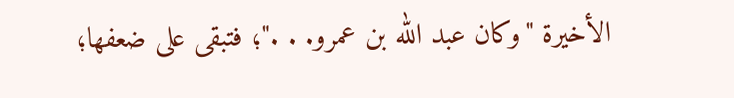الأخيرة "وكان عبد الله بن عمرو. . ."؛ فتبقى على ضعفها؛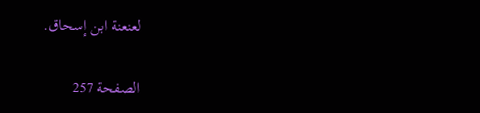لعنعنة ابن إسحاق.

الصفحة 257